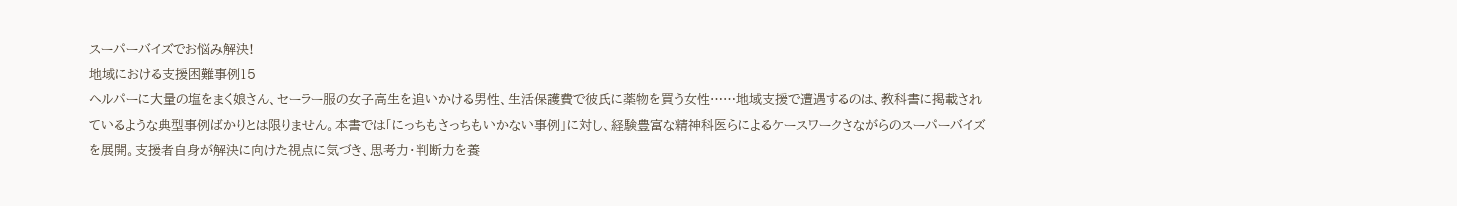スーパーバイズでお悩み解決!
地域における支援困難事例15
ヘルパーに大量の塩をまく娘さん、セーラー服の女子高生を追いかける男性、生活保護費で彼氏に薬物を買う女性……地域支援で遭遇するのは、教科書に掲載されているような典型事例ばかりとは限りません。本書では「にっちもさっちもいかない事例」に対し、経験豊富な精神科医らによるケースワークさながらのスーパーバイズを展開。支援者自身が解決に向けた視点に気づき、思考力・判断力を養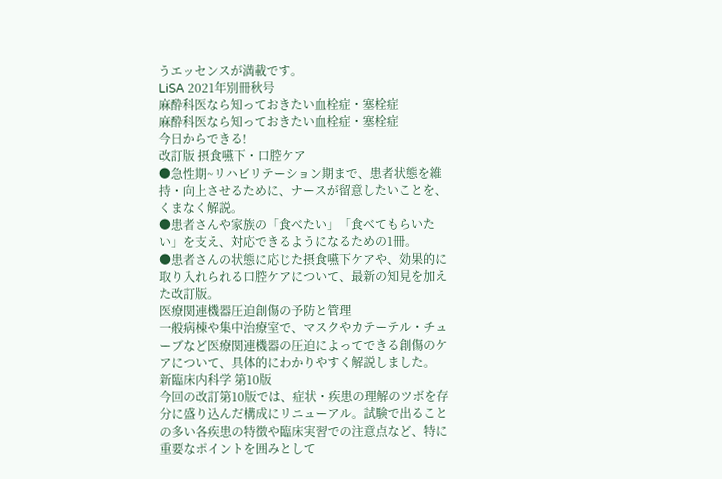うエッセンスが満載です。
LiSA 2021年別冊秋号
麻酔科医なら知っておきたい血栓症・塞栓症
麻酔科医なら知っておきたい血栓症・塞栓症
今日からできる!
改訂版 摂食嚥下・口腔ケア
●急性期~リハビリテーション期まで、患者状態を維持・向上させるために、ナースが留意したいことを、くまなく解説。
●患者さんや家族の「食べたい」「食べてもらいたい」を支え、対応できるようになるための1冊。
●患者さんの状態に応じた摂食嚥下ケアや、効果的に取り入れられる口腔ケアについて、最新の知見を加えた改訂版。
医療関連機器圧迫創傷の予防と管理
一般病棟や集中治療室で、マスクやカテーテル・チューブなど医療関連機器の圧迫によってできる創傷のケアについて、具体的にわかりやすく解説しました。
新臨床内科学 第10版
今回の改訂第10版では、症状・疾患の理解のツボを存分に盛り込んだ構成にリニューアル。試験で出ることの多い各疾患の特徴や臨床実習での注意点など、特に重要なポイントを囲みとして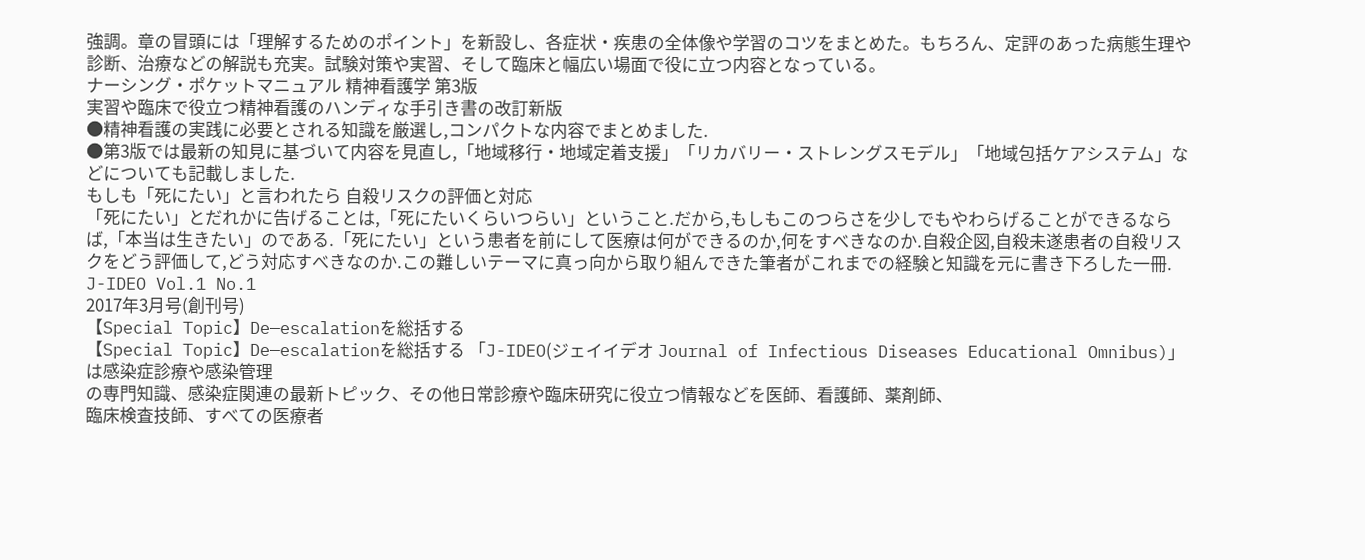強調。章の冒頭には「理解するためのポイント」を新設し、各症状・疾患の全体像や学習のコツをまとめた。もちろん、定評のあった病態生理や診断、治療などの解説も充実。試験対策や実習、そして臨床と幅広い場面で役に立つ内容となっている。
ナーシング・ポケットマニュアル 精神看護学 第3版
実習や臨床で役立つ精神看護のハンディな手引き書の改訂新版
●精神看護の実践に必要とされる知識を厳選し,コンパクトな内容でまとめました.
●第3版では最新の知見に基づいて内容を見直し,「地域移行・地域定着支援」「リカバリー・ストレングスモデル」「地域包括ケアシステム」などについても記載しました.
もしも「死にたい」と言われたら 自殺リスクの評価と対応
「死にたい」とだれかに告げることは,「死にたいくらいつらい」ということ.だから,もしもこのつらさを少しでもやわらげることができるならば,「本当は生きたい」のである.「死にたい」という患者を前にして医療は何ができるのか,何をすべきなのか.自殺企図,自殺未遂患者の自殺リスクをどう評価して,どう対応すべきなのか.この難しいテーマに真っ向から取り組んできた筆者がこれまでの経験と知識を元に書き下ろした一冊.
J-IDEO Vol.1 No.1
2017年3月号(創刊号)
【Special Topic】De—escalationを総括する
【Special Topic】De—escalationを総括する 「J-IDEO(ジェイイデオ Journal of Infectious Diseases Educational Omnibus)」は感染症診療や感染管理
の専門知識、感染症関連の最新トピック、その他日常診療や臨床研究に役立つ情報などを医師、看護師、薬剤師、
臨床検査技師、すべての医療者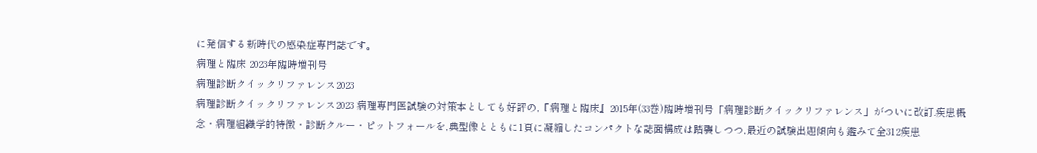に発信する新時代の感染症専門誌です。
病理と臨床 2023年臨時増刊号
病理診断クイックリファレンス2023
病理診断クイックリファレンス2023 病理専門医試験の対策本としても好評の,『病理と臨床』2015年(33巻)臨時増刊号「病理診断クイックリファレンス」がついに改訂.疾患概念・病理組織学的特徴・診断クルー・ピットフォールを,典型像とともに1頁に凝縮したコンパクトな誌面構成は踏襲しつつ,最近の試験出題傾向も鑑みて全312疾患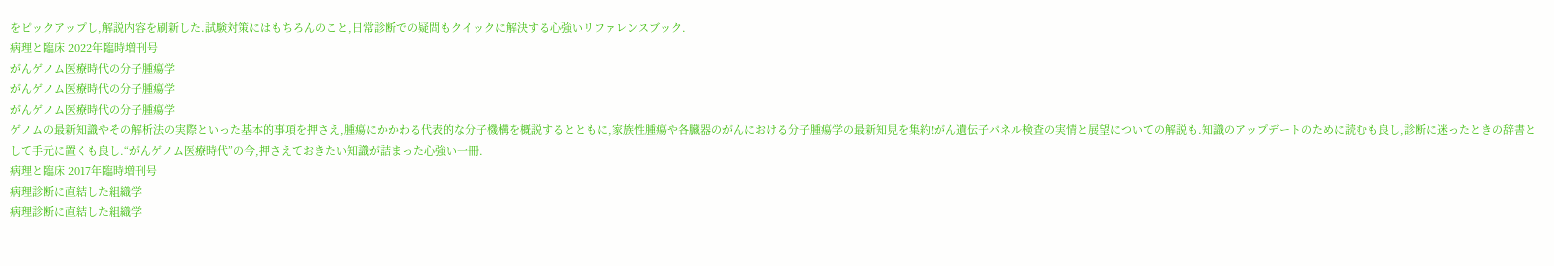をピックアップし,解説内容を刷新した.試験対策にはもちろんのこと,日常診断での疑問もクイックに解決する心強いリファレンスブック.
病理と臨床 2022年臨時増刊号
がんゲノム医療時代の分子腫瘍学
がんゲノム医療時代の分子腫瘍学
がんゲノム医療時代の分子腫瘍学
ゲノムの最新知識やその解析法の実際といった基本的事項を押さえ,腫瘍にかかわる代表的な分子機構を概説するとともに,家族性腫瘍や各臓器のがんにおける分子腫瘍学の最新知見を集約!がん遺伝子パネル検査の実情と展望についての解説も.知識のアップデートのために読むも良し,診断に迷ったときの辞書として手元に置くも良し.“がんゲノム医療時代”の今,押さえておきたい知識が詰まった心強い一冊.
病理と臨床 2017年臨時増刊号
病理診断に直結した組織学
病理診断に直結した組織学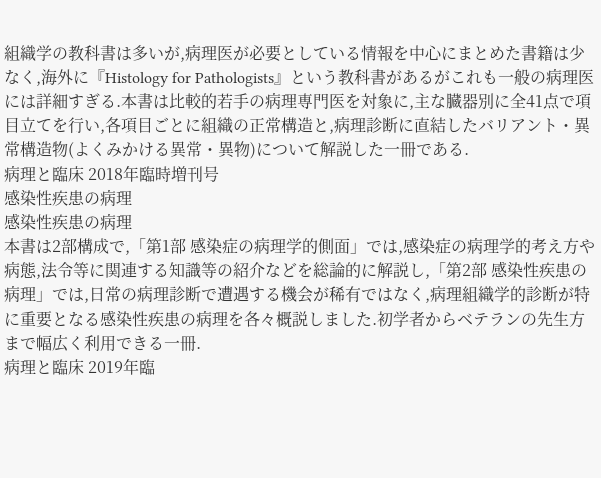組織学の教科書は多いが,病理医が必要としている情報を中心にまとめた書籍は少なく,海外に『Histology for Pathologists』という教科書があるがこれも一般の病理医には詳細すぎる.本書は比較的若手の病理専門医を対象に,主な臓器別に全41点で項目立てを行い,各項目ごとに組織の正常構造と,病理診断に直結したバリアント・異常構造物(よくみかける異常・異物)について解説した一冊である.
病理と臨床 2018年臨時増刊号
感染性疾患の病理
感染性疾患の病理
本書は2部構成で,「第1部 感染症の病理学的側面」では,感染症の病理学的考え方や病態,法令等に関連する知識等の紹介などを総論的に解説し,「第2部 感染性疾患の病理」では,日常の病理診断で遭遇する機会が稀有ではなく,病理組織学的診断が特に重要となる感染性疾患の病理を各々概説しました.初学者からベテランの先生方まで幅広く利用できる一冊.
病理と臨床 2019年臨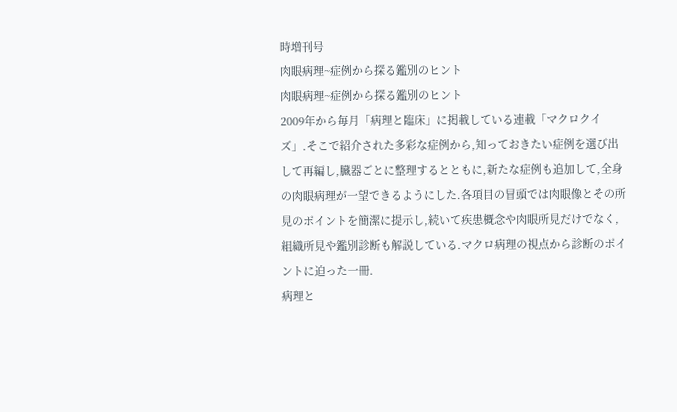時増刊号
肉眼病理~症例から探る鑑別のヒント
肉眼病理~症例から探る鑑別のヒント
2009年から毎月「病理と臨床」に掲載している連載「マクロクイズ」.そこで紹介された多彩な症例から,知っておきたい症例を選び出して再編し,臓器ごとに整理するとともに,新たな症例も追加して,全身の肉眼病理が一望できるようにした.各項目の冒頭では肉眼像とその所見のポイントを簡潔に提示し,続いて疾患概念や肉眼所見だけでなく,組織所見や鑑別診断も解説している.マクロ病理の視点から診断のポイントに迫った一冊.
病理と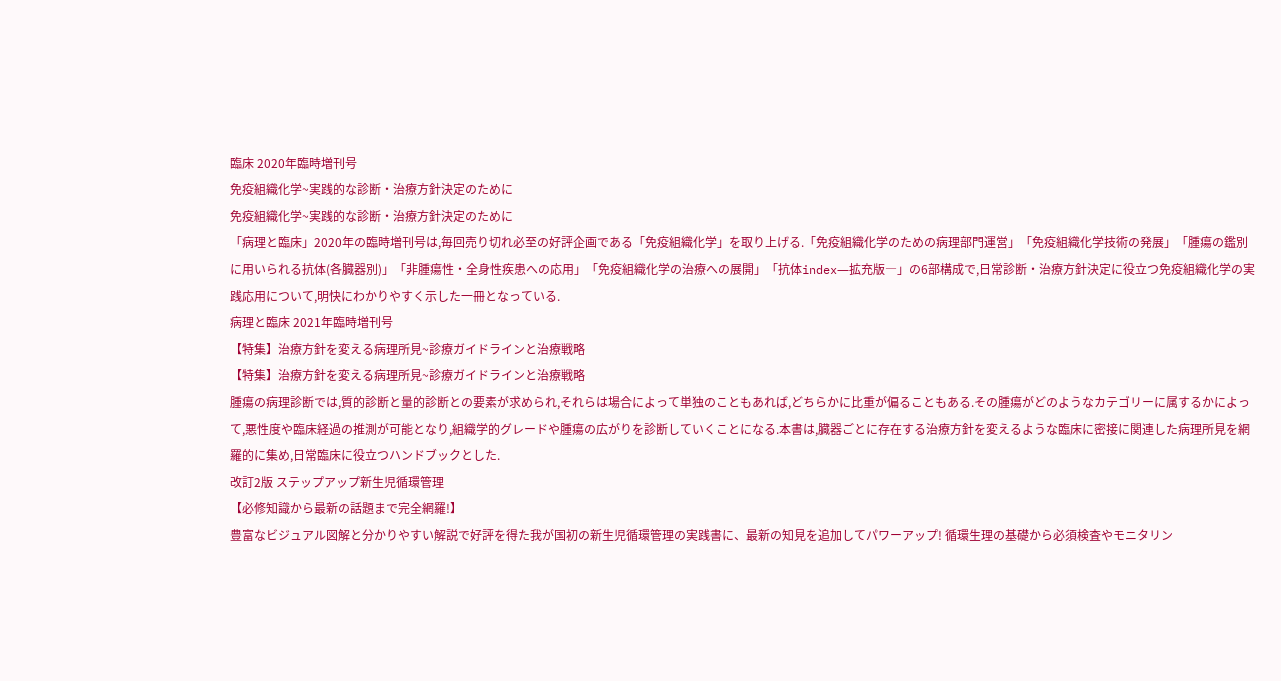臨床 2020年臨時増刊号
免疫組織化学~実践的な診断・治療方針決定のために
免疫組織化学~実践的な診断・治療方針決定のために
「病理と臨床」2020年の臨時増刊号は,毎回売り切れ必至の好評企画である「免疫組織化学」を取り上げる.「免疫組織化学のための病理部門運営」「免疫組織化学技術の発展」「腫瘍の鑑別に用いられる抗体(各臓器別)」「非腫瘍性・全身性疾患への応用」「免疫組織化学の治療への展開」「抗体index―拡充版―」の6部構成で,日常診断・治療方針決定に役立つ免疫組織化学の実践応用について,明快にわかりやすく示した一冊となっている.
病理と臨床 2021年臨時増刊号
【特集】治療方針を変える病理所見~診療ガイドラインと治療戦略
【特集】治療方針を変える病理所見~診療ガイドラインと治療戦略
腫瘍の病理診断では,質的診断と量的診断との要素が求められ,それらは場合によって単独のこともあれば,どちらかに比重が偏ることもある.その腫瘍がどのようなカテゴリーに属するかによって,悪性度や臨床経過の推測が可能となり,組織学的グレードや腫瘍の広がりを診断していくことになる.本書は,臓器ごとに存在する治療方針を変えるような臨床に密接に関連した病理所見を網羅的に集め,日常臨床に役立つハンドブックとした.
改訂2版 ステップアップ新生児循環管理
【必修知識から最新の話題まで完全網羅!】
豊富なビジュアル図解と分かりやすい解説で好評を得た我が国初の新生児循環管理の実践書に、最新の知見を追加してパワーアップ! 循環生理の基礎から必須検査やモニタリン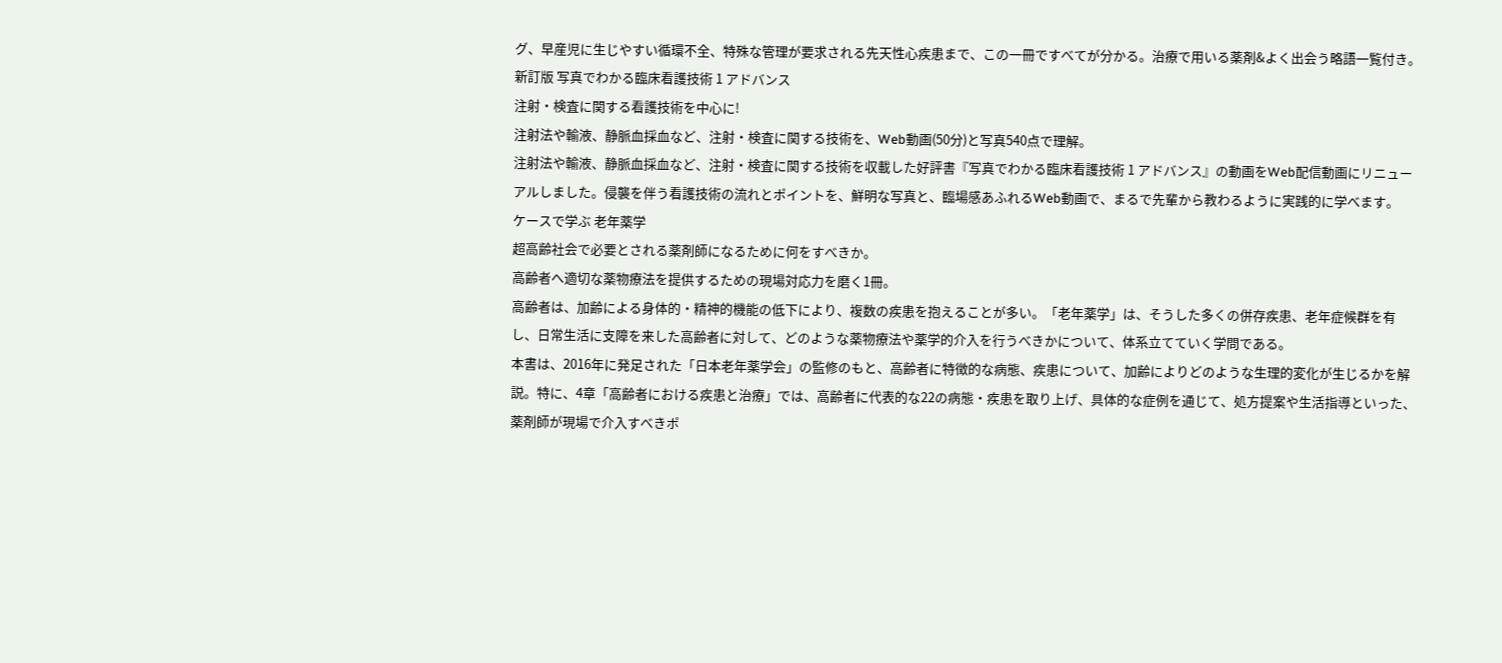グ、早産児に生じやすい循環不全、特殊な管理が要求される先天性心疾患まで、この一冊ですべてが分かる。治療で用いる薬剤&よく出会う略語一覧付き。
新訂版 写真でわかる臨床看護技術 1 アドバンス
注射・検査に関する看護技術を中心に!
注射法や輸液、静脈血採血など、注射・検査に関する技術を、Web動画(50分)と写真540点で理解。
注射法や輸液、静脈血採血など、注射・検査に関する技術を収載した好評書『写真でわかる臨床看護技術 1 アドバンス』の動画をWeb配信動画にリニューアルしました。侵襲を伴う看護技術の流れとポイントを、鮮明な写真と、臨場感あふれるWeb動画で、まるで先輩から教わるように実践的に学べます。
ケースで学ぶ 老年薬学
超高齢社会で必要とされる薬剤師になるために何をすべきか。
高齢者へ適切な薬物療法を提供するための現場対応力を磨く1冊。
高齢者は、加齢による身体的・精神的機能の低下により、複数の疾患を抱えることが多い。「老年薬学」は、そうした多くの併存疾患、老年症候群を有し、日常生活に支障を来した高齢者に対して、どのような薬物療法や薬学的介入を行うべきかについて、体系立てていく学問である。
本書は、2016年に発足された「日本老年薬学会」の監修のもと、高齢者に特徴的な病態、疾患について、加齢によりどのような生理的変化が生じるかを解説。特に、4章「高齢者における疾患と治療」では、高齢者に代表的な22の病態・疾患を取り上げ、具体的な症例を通じて、処方提案や生活指導といった、薬剤師が現場で介入すべきポ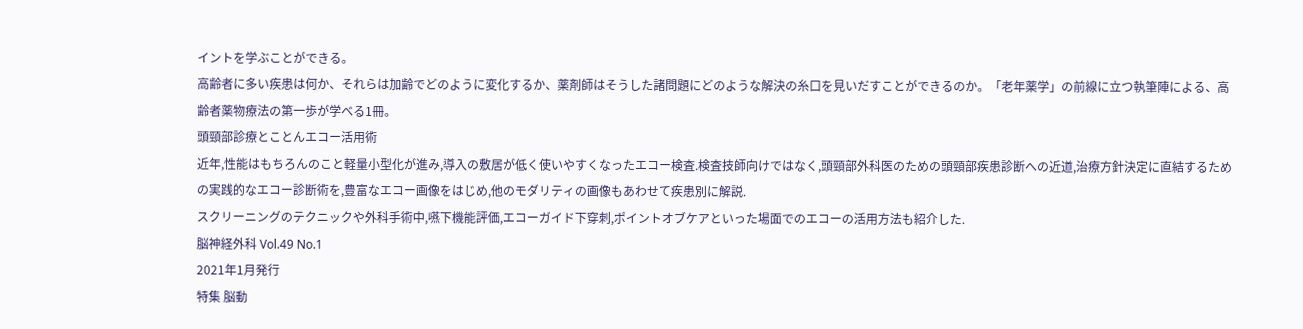イントを学ぶことができる。
高齢者に多い疾患は何か、それらは加齢でどのように変化するか、薬剤師はそうした諸問題にどのような解決の糸口を見いだすことができるのか。「老年薬学」の前線に立つ執筆陣による、高齢者薬物療法の第一歩が学べる1冊。
頭頸部診療とことんエコー活用術
近年,性能はもちろんのこと軽量小型化が進み,導入の敷居が低く使いやすくなったエコー検査.検査技師向けではなく,頭頸部外科医のための頭頸部疾患診断への近道,治療方針決定に直結するための実践的なエコー診断術を,豊富なエコー画像をはじめ,他のモダリティの画像もあわせて疾患別に解説.
スクリーニングのテクニックや外科手術中,嚥下機能評価,エコーガイド下穿刺,ポイントオブケアといった場面でのエコーの活用方法も紹介した.
脳神経外科 Vol.49 No.1
2021年1月発行
特集 脳動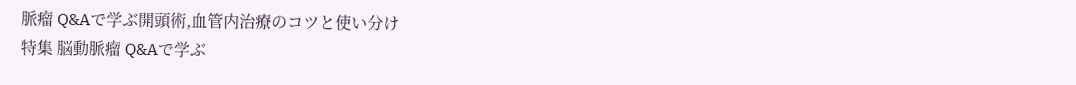脈瘤 Q&Aで学ぶ開頭術,血管内治療のコツと使い分け
特集 脳動脈瘤 Q&Aで学ぶ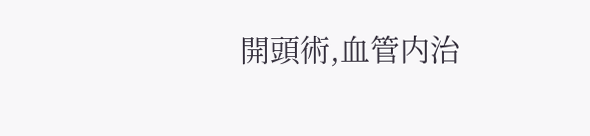開頭術,血管内治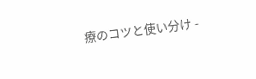療のコツと使い分け -